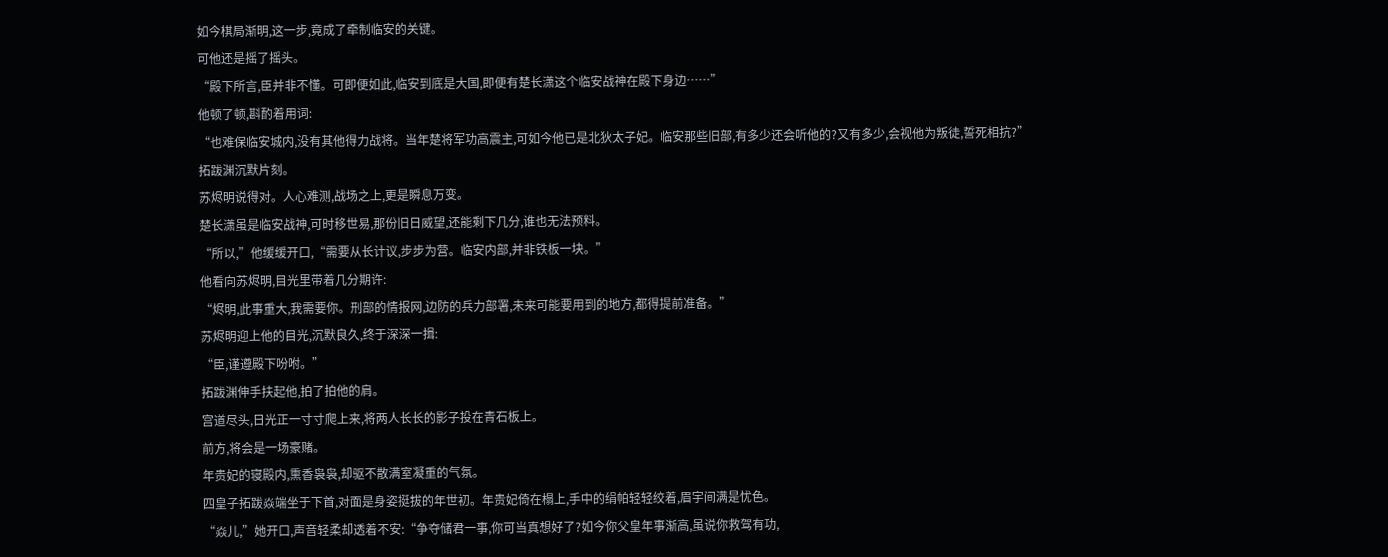如今棋局渐明,这一步,竟成了牵制临安的关键。
可他还是摇了摇头。
“殿下所言,臣并非不懂。可即便如此,临安到底是大国,即便有楚长潇这个临安战神在殿下身边……”
他顿了顿,斟酌着用词:
“也难保临安城内,没有其他得力战将。当年楚将军功高震主,可如今他已是北狄太子妃。临安那些旧部,有多少还会听他的?又有多少,会视他为叛徒,誓死相抗?”
拓跋渊沉默片刻。
苏烬明说得对。人心难测,战场之上,更是瞬息万变。
楚长潇虽是临安战神,可时移世易,那份旧日威望,还能剩下几分,谁也无法预料。
“所以,”他缓缓开口,“需要从长计议,步步为营。临安内部,并非铁板一块。”
他看向苏烬明,目光里带着几分期许:
“烬明,此事重大,我需要你。刑部的情报网,边防的兵力部署,未来可能要用到的地方,都得提前准备。”
苏烬明迎上他的目光,沉默良久,终于深深一揖:
“臣,谨遵殿下吩咐。”
拓跋渊伸手扶起他,拍了拍他的肩。
宫道尽头,日光正一寸寸爬上来,将两人长长的影子投在青石板上。
前方,将会是一场豪赌。
年贵妃的寝殿内,熏香袅袅,却驱不散满室凝重的气氛。
四皇子拓跋焱端坐于下首,对面是身姿挺拔的年世初。年贵妃倚在榻上,手中的绢帕轻轻绞着,眉宇间满是忧色。
“焱儿,”她开口,声音轻柔却透着不安:“争夺储君一事,你可当真想好了?如今你父皇年事渐高,虽说你救驾有功,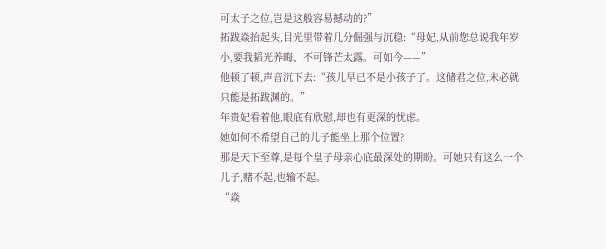可太子之位,岂是这般容易撼动的?”
拓跋焱抬起头,目光里带着几分倔强与沉稳:“母妃,从前您总说我年岁小,要我韬光养晦、不可锋芒太露。可如今——”
他顿了顿,声音沉下去:“孩儿早已不是小孩子了。这储君之位,未必就只能是拓跋渊的。”
年贵妃看着他,眼底有欣慰,却也有更深的忧虑。
她如何不希望自己的儿子能坐上那个位置?
那是天下至尊,是每个皇子母亲心底最深处的期盼。可她只有这么一个儿子,赌不起,也输不起。
“焱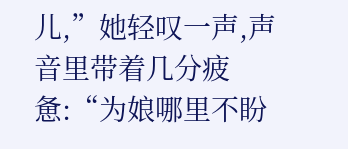儿,”她轻叹一声,声音里带着几分疲惫:“为娘哪里不盼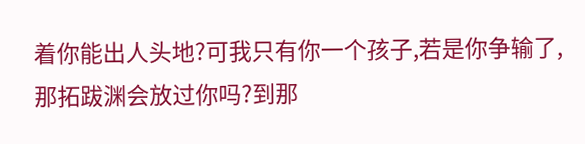着你能出人头地?可我只有你一个孩子,若是你争输了,那拓跋渊会放过你吗?到那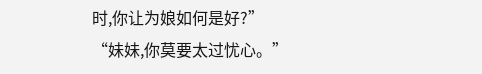时,你让为娘如何是好?”
“妹妹,你莫要太过忧心。”